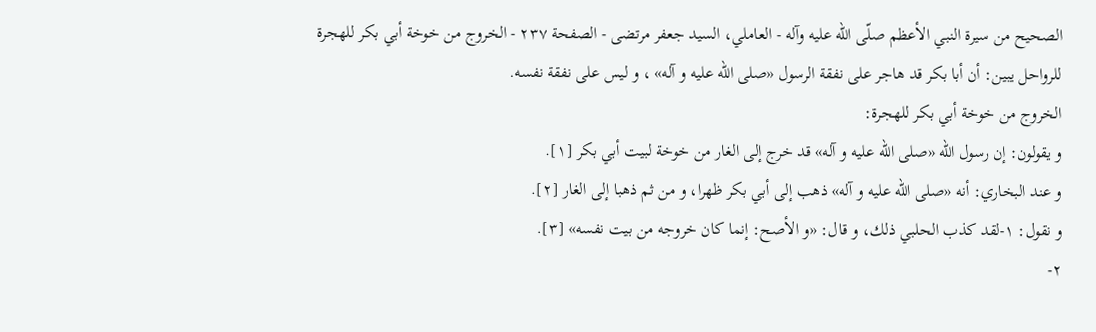الصحيح من سيرة النبي الأعظم صلّى الله عليه وآله - العاملي، السيد جعفر مرتضى - الصفحة ٢٣٧ - الخروج من خوخة أبي بكر للهجرة
للرواحل يبين: أن أبا بكر قد هاجر على نفقة الرسول «صلى اللّه عليه و آله» ، و ليس على نفقة نفسه.
الخروج من خوخة أبي بكر للهجرة:
و يقولون: إن رسول اللّه «صلى اللّه عليه و آله» قد خرج إلى الغار من خوخة لبيت أبي بكر [١].
و عند البخاري: أنه «صلى اللّه عليه و آله» ذهب إلى أبي بكر ظهرا، و من ثم ذهبا إلى الغار [٢].
و نقول: ١-لقد كذب الحلبي ذلك، و قال: «و الأصح: إنما كان خروجه من بيت نفسه» [٣].
٢-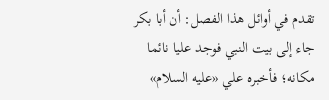تقدم في أوائل هذا الفصل: أن أبا بكر جاء إلى بيت النبي فوجد عليا نائما مكانه؛ فأخبره علي «عليه السلام»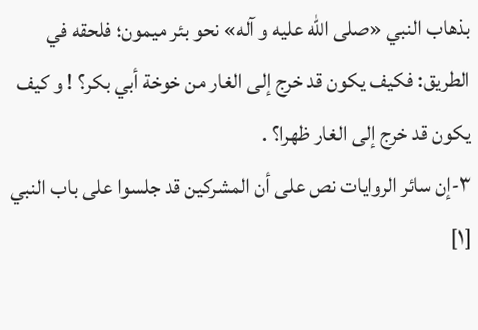بذهاب النبي «صلى اللّه عليه و آله» نحو بئر ميمون؛ فلحقه في الطريق: فكيف يكون قد خرج إلى الغار من خوخة أبي بكر؟ ! و كيف يكون قد خرج إلى الغار ظهرا؟ .
٣-إن سائر الروايات نص على أن المشركين قد جلسوا على باب النبي
[١]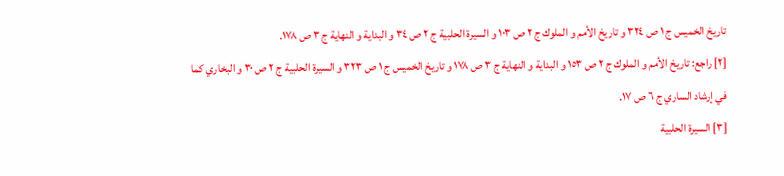تاريخ الخميس ج ١ ص ٣٢٤ و تاريخ الأمم و الملوك ج ٢ ص ١٠٣ و السيرة الحلبية ج ٢ ص ٣٤ و البداية و النهاية ج ٣ ص ١٧٨.
[٢] راجع: تاريخ الأمم و الملوك ج ٢ ص ١٥٣ و البداية و النهاية ج ٣ ص ١٧٨ و تاريخ الخميس ج ١ ص ٣٢٣ و السيرة الحلبية ج ٢ ص ٣٠ و البخاري كما في إرشاد الساري ج ٦ ص ١٧.
[٣] السيرة الحلبية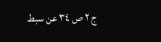ج ٢ ص ٣٤ عن سبط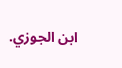ابن الجوزي.